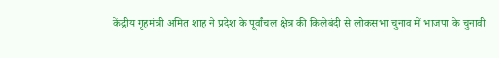केंद्रीय गृहमंत्री अमित शाह ने प्रदेश के पूर्वांचल क्षेत्र की किलेबंदी से लोकसभा चुनाव में भाजपा के चुनावी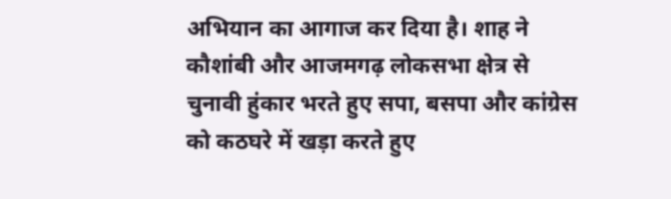अभियान का आगाज कर दिया है। शाह ने कौशांबी और आजमगढ़ लोकसभा क्षेत्र से चुनावी हुंकार भरते हुए सपा, बसपा और कांग्रेस को कठघरे में खड़ा करते हुए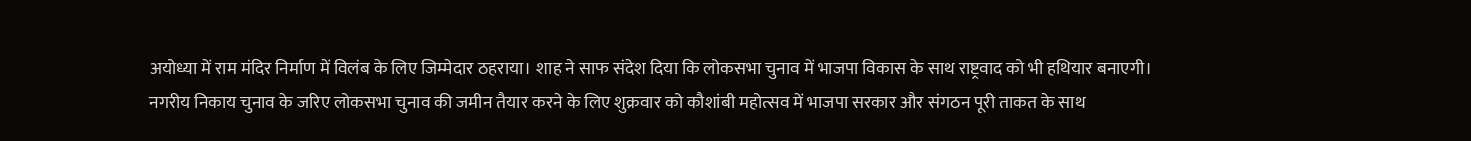अयोध्या में राम मंदिर निर्माण में विलंब के लिए जिम्मेदार ठहराया। शाह ने साफ संदेश दिया कि लोकसभा चुनाव में भाजपा विकास के साथ राष्ट्रवाद को भी हथियार बनाएगी। नगरीय निकाय चुनाव के जरिए लोकसभा चुनाव की जमीन तैयार करने के लिए शुक्रवार को कौशांबी महोत्सव में भाजपा सरकार और संगठन पूरी ताकत के साथ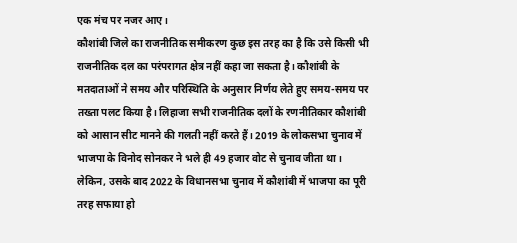एक मंच पर नजर आए।
कौशांबी जिले का राजनीतिक समीकरण कुछ इस तरह का है कि उसे किसी भी राजनीतिक दल का परंपरागत क्षेत्र नहीं कहा जा सकता है। कौशांबी के मतदाताओं ने समय और परिस्थिति के अनुसार निर्णय लेते हुए समय-समय पर तख्ता पलट किया है। लिहाजा सभी राजनीतिक दलों के रणनीतिकार कौशांबी को आसान सीट मानने की गलती नहीं करते हैं। 2019 के लोकसभा चुनाव में भाजपा के विनोद सोनकर ने भले ही 49 हजार वोट से चुनाव जीता था।
लेकिन, उसके बाद 2022 के विधानसभा चुनाव में कौशांबी में भाजपा का पूरी तरह सफाया हो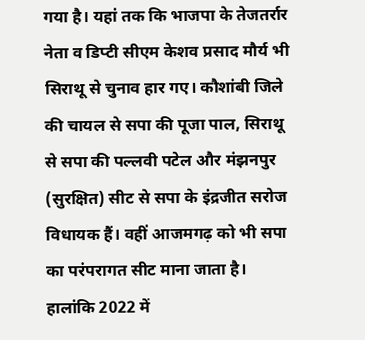गया है। यहां तक कि भाजपा के तेजतर्रार नेता व डिप्टी सीएम केशव प्रसाद मौर्य भी सिराथू से चुनाव हार गए। कौशांबी जिले की चायल से सपा की पूजा पाल, सिराथू से सपा की पल्लवी पटेल और मंझनपुर (सुरक्षित) सीट से सपा के इंद्रजीत सरोज विधायक हैं। वहीं आजमगढ़ को भी सपा का परंपरागत सीट माना जाता है। हालांकि 2022 में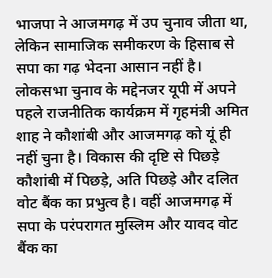भाजपा ने आजमगढ़ में उप चुनाव जीता था, लेकिन सामाजिक समीकरण के हिसाब से सपा का गढ़ भेदना आसान नहीं है।
लोकसभा चुनाव के मद्देनजर यूपी में अपने पहले राजनीतिक कार्यक्रम में गृहमंत्री अमित शाह ने कौशांबी और आजमगढ़ को यूं ही नहीं चुना है। विकास की दृष्टि से पिछड़े कौशांबी में पिछड़े, अति पिछड़े और दलित वोट बैंक का प्रभुत्व है। वहीं आजमगढ़ में सपा के परंपरागत मुस्लिम और यावद वोट बैंक का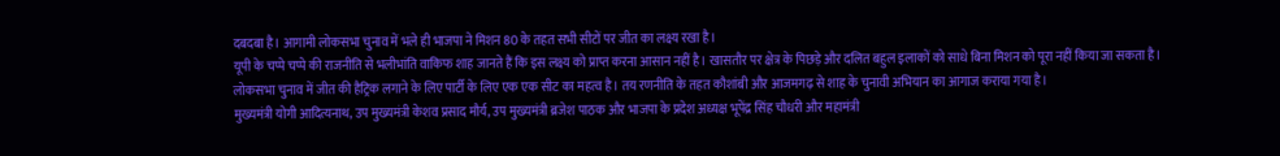दबदबा है। आगामी लोकसभा चुनाव में भले ही भाजपा ने मिशन 80 के तहत सभी सीटों पर जीत का लक्ष्य रखा है।
यूपी के चप्पे चप्पे की राजनीति से भलीभांति वाकिफ शाह जानते हैं कि इस लक्ष्य को प्राप्त करना आसान नहीं है। खासतौर पर क्षेत्र के पिछड़े और दलित बहुल इलाकों को साधे बिना मिशन को पूरा नहीं किया जा सकता है। लोकसभा चुनाव में जीत की हैट्रिक लगाने के लिए पार्टी के लिए एक एक सीट का महत्व है। तय रणनीति के तहत कौशांबी और आजमगढ़ से शाह के चुनावी अभियान का आगाज कराया गया है।
मुख्यमंत्री योगी आदित्यनाथ, उप मुख्यमंत्री केशव प्रसाद मौर्य, उप मुख्यमंत्री ब्रजेश पाठक और भाजपा के प्रदेश अध्यक्ष भूपेंद्र सिंह चौधरी और महामंत्री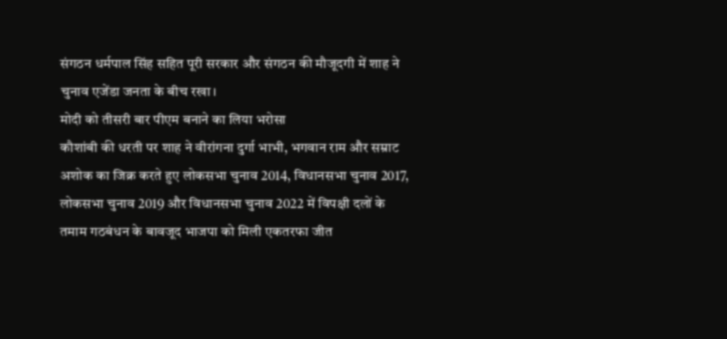संगठन धर्मपाल सिंह सहित पूरी सरकार और संगठन की मौजूदगी में शाह ने चुनाव एजेंडा जनता के बीच रखा।
मोदी को तीसरी बार पीएम बनाने का लिया भरोसा
कौशांबी की धरती पर शाह ने वीरांगना दुर्गा भाभी, भगवान राम और सम्राट अशोक का जिक्र करते हुए लोकसभा चुनाव 2014, विधानसभा चुनाव 2017, लोकसभा चुनाव 2019 और विधानसभा चुनाव 2022 में विपक्षी दलों के तमाम गठबंधन के बावजूद भाजपा को मिली एकतरफा जीत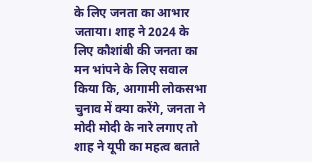के लिए जनता का आभार जताया। शाह ने 2024 के लिए कौशांबी की जनता का मन भांपने के लिए सवाल किया कि, आगामी लोकसभा चुनाव में क्या करेंगे, जनता ने मोदी मोदी के नारे लगाए तो शाह ने यूपी का महत्व बताते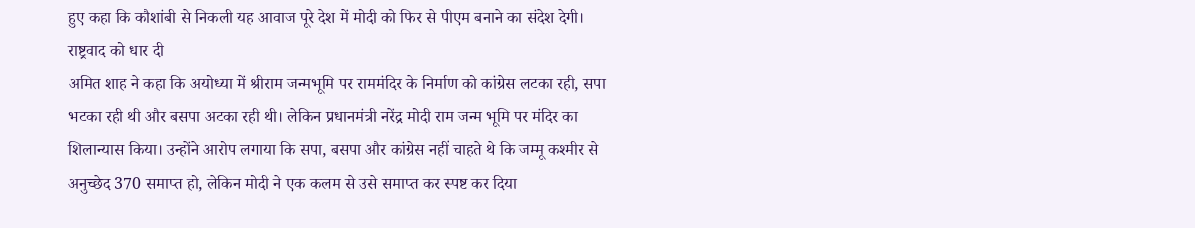हुए कहा कि कौशांबी से निकली यह आवाज पूरे देश में मोदी को फिर से पीएम बनाने का संदेश देगी।
राष्ट्रवाद को धार दी
अमित शाह ने कहा कि अयोध्या में श्रीराम जन्मभूमि पर राममंदिर के निर्माण को कांग्रेस लटका रही, सपा भटका रही थी और बसपा अटका रही थी। लेकिन प्रधानमंत्री नरेंद्र मोदी राम जन्म भूमि पर मंदिर का शिलान्यास किया। उन्होंने आरोप लगाया कि सपा, बसपा और कांग्रेस नहीं चाहते थे कि जम्मू कश्मीर से अनुच्छेद 370 समाप्त हो, लेकिन मोदी ने एक कलम से उसे समाप्त कर स्पष्ट कर दिया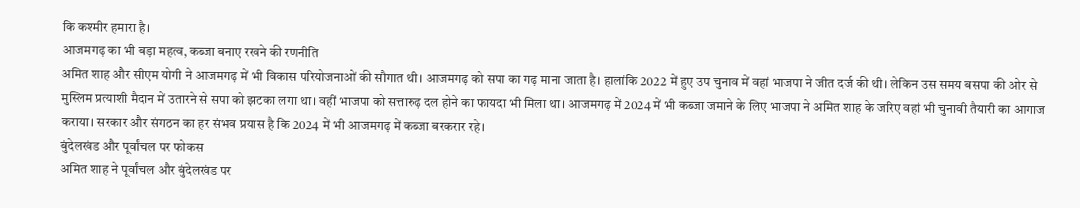कि कश्मीर हमारा है।
आजमगढ़ का भी बड़ा महत्व, कब्जा बनाए रखने की रणनीति
अमित शाह और सीएम योगी ने आजमगढ़ में भी विकास परियोजनाओं की सौगात थी। आजमगढ़ को सपा का गढ़ माना जाता है। हालांकि 2022 में हुए उप चुनाव में वहां भाजपा ने जीत दर्ज की थी। लेकिन उस समय बसपा की ओर से मुस्लिम प्रत्याशी मैदान में उतारने से सपा को झटका लगा था। वहीं भाजपा को सत्तारुढ़ दल होने का फायदा भी मिला था। आजमगढ़ में 2024 में भी कब्जा जमाने के लिए भाजपा ने अमित शाह के जरिए वहां भी चुनावी तैयारी का आगाज कराया। सरकार और संगठन का हर संभव प्रयास है कि 2024 में भी आजमगढ़ में कब्जा बरकरार रहे।
बुंदेलखंड और पूर्वांचल पर फोकस
अमित शाह ने पूर्वांचल और बुंदेलखंड पर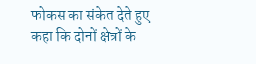फोकस का संकेत देते हुए कहा कि दोनों क्षेत्रों के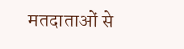मतदाताओं से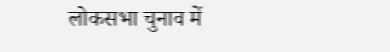लोकसभा चुनाव में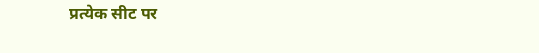प्रत्येक सीट पर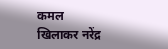कमल खिलाकर नरेंद्र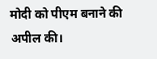मोदी को पीएम बनाने की अपील की।